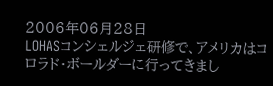2006年06月28日
LOHASコンシェルジェ研修で、アメリカはコロラド・ボールダーに行ってきまし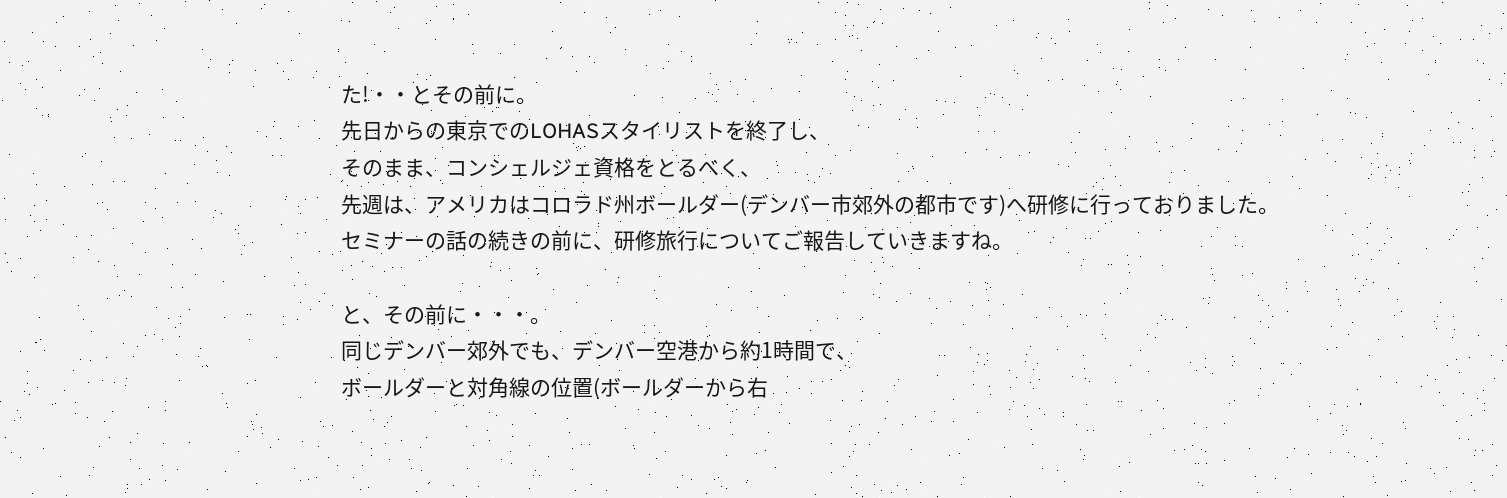た!・・とその前に。
先日からの東京でのLOHASスタイリストを終了し、
そのまま、コンシェルジェ資格をとるべく、
先週は、アメリカはコロラド州ボールダー(デンバー市郊外の都市です)へ研修に行っておりました。
セミナーの話の続きの前に、研修旅行についてご報告していきますね。

と、その前に・・・。
同じデンバー郊外でも、デンバー空港から約1時間で、
ボールダーと対角線の位置(ボールダーから右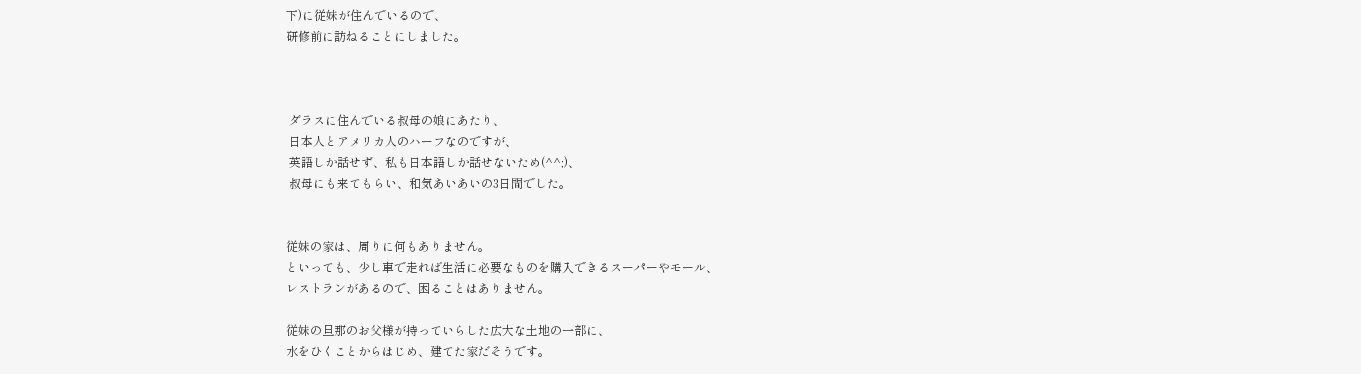下)に従妹が住んでいるので、
研修前に訪ねることにしました。



 ダラスに住んでいる叔母の娘にあたり、
 日本人とアメリカ人のハーフなのですが、
 英語しか話せず、私も日本語しか話せないため(^^;)、
 叔母にも来てもらい、和気あいあいの3日間でした。


従妹の家は、周りに何もありません。
といっても、少し車で走れば生活に必要なものを購入できるスーパーやモール、
レストランがあるので、困ることはありません。

従妹の旦那のお父様が持っていらした広大な土地の一部に、
水をひくことからはじめ、建てた家だそうです。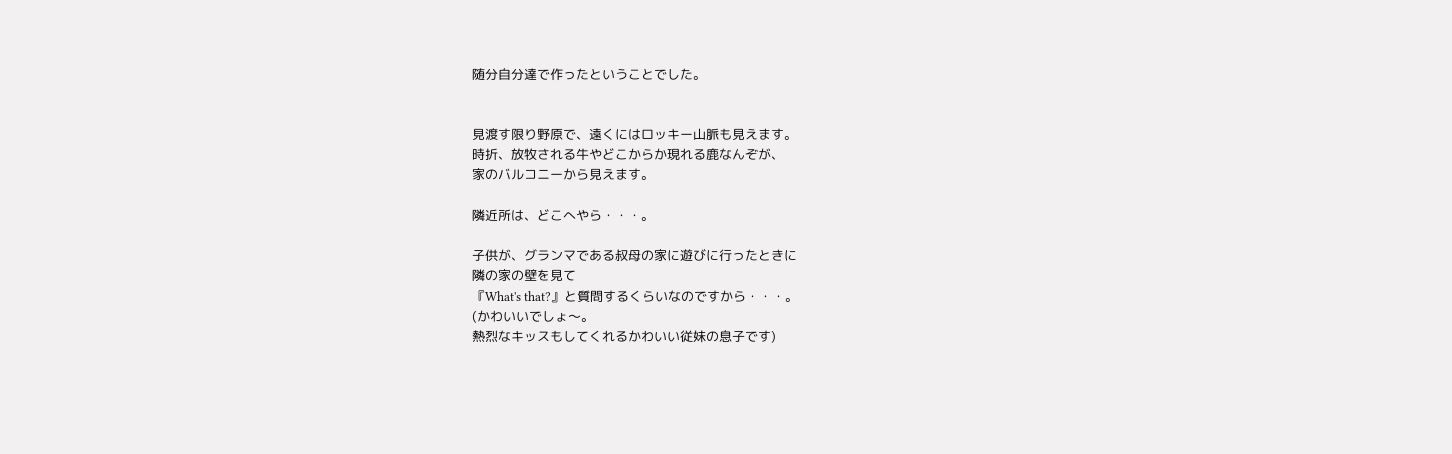随分自分達で作ったということでした。


見渡す限り野原で、遠くにはロッキー山脈も見えます。
時折、放牧される牛やどこからか現れる鹿なんぞが、
家のバルコニーから見えます。

隣近所は、どこへやら・・・。

子供が、グランマである叔母の家に遊びに行ったときに
隣の家の壁を見て
『What's that?』と質問するくらいなのですから・・・。
(かわいいでしょ〜。
熱烈なキッスもしてくれるかわいい従妹の息子です)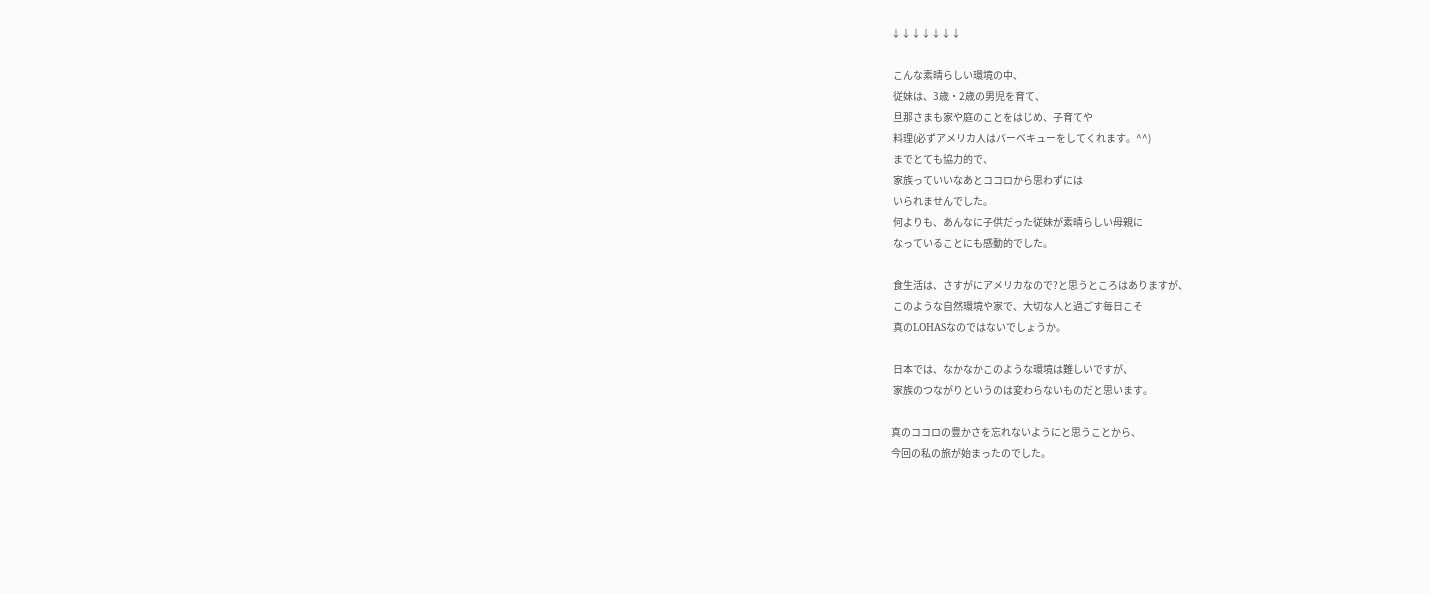↓↓↓↓↓↓↓

 こんな素晴らしい環境の中、
 従妹は、3歳・2歳の男児を育て、
 旦那さまも家や庭のことをはじめ、子育てや
 料理(必ずアメリカ人はバーベキューをしてくれます。^^)
 までとても協力的で、
 家族っていいなあとココロから思わずには
 いられませんでした。
 何よりも、あんなに子供だった従妹が素晴らしい母親に
 なっていることにも感動的でした。

 食生活は、さすがにアメリカなので?と思うところはありますが、
 このような自然環境や家で、大切な人と過ごす毎日こそ
 真のLOHASなのではないでしょうか。

 日本では、なかなかこのような環境は難しいですが、
 家族のつながりというのは変わらないものだと思います。

真のココロの豊かさを忘れないようにと思うことから、
今回の私の旅が始まったのでした。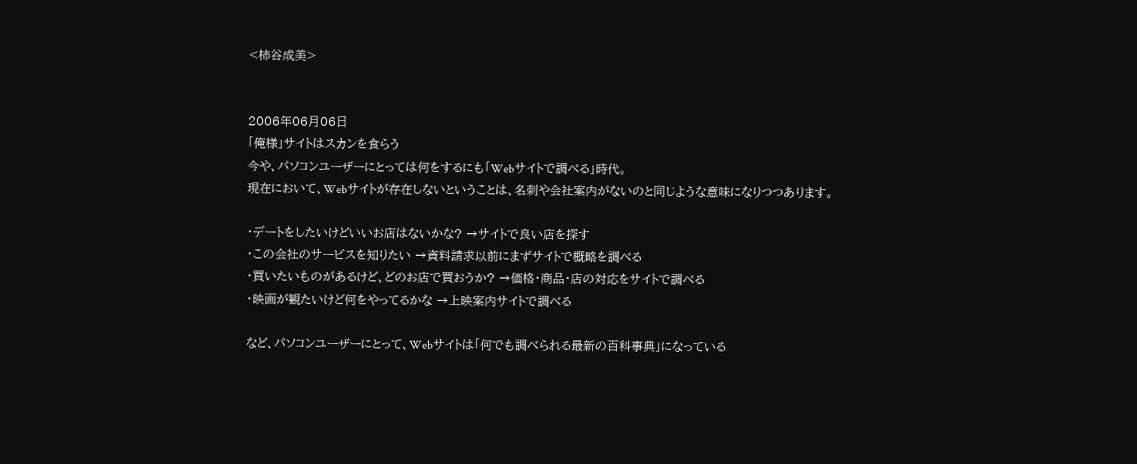<柿谷成美>


2006年06月06日
「俺様」サイトはスカンを食らう
今や、パソコンユーザーにとっては何をするにも「Webサイトで調べる」時代。
現在において、Webサイトが存在しないということは、名刺や会社案内がないのと同じような意味になりつつあります。

・デートをしたいけどいいお店はないかな? →サイトで良い店を探す
・この会社のサービスを知りたい →資料請求以前にまずサイトで概略を調べる
・買いたいものがあるけど、どのお店で買おうか? →価格・商品・店の対応をサイトで調べる
・映画が観たいけど何をやってるかな →上映案内サイトで調べる

など、パソコンユーザーにとって、Webサイトは「何でも調べられる最新の百科事典」になっている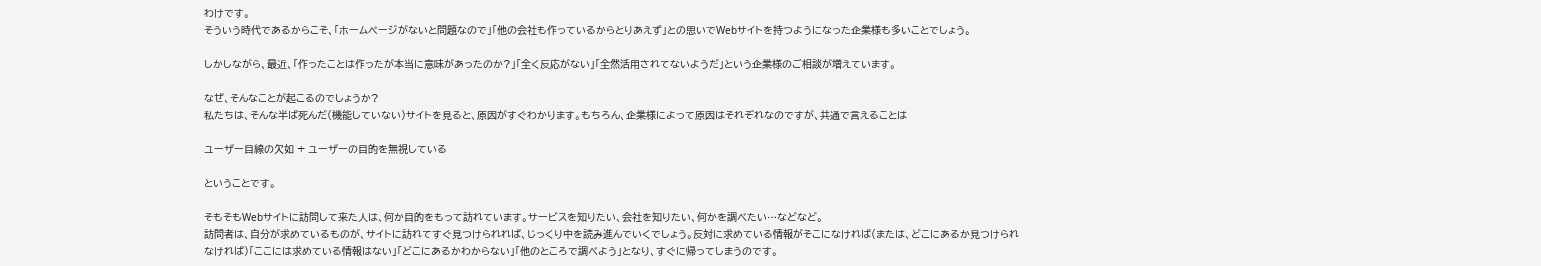わけです。
そういう時代であるからこそ、「ホームページがないと問題なので」「他の会社も作っているからとりあえず」との思いでWebサイトを持つようになった企業様も多いことでしょう。

しかしながら、最近、「作ったことは作ったが本当に意味があったのか?」「全く反応がない」「全然活用されてないようだ」という企業様のご相談が増えています。

なぜ、そんなことが起こるのでしょうか?
私たちは、そんな半ば死んだ(機能していない)サイトを見ると、原因がすぐわかります。もちろん、企業様によって原因はそれぞれなのですが、共通で言えることは

ユーザー目線の欠如 + ユーザーの目的を無視している

ということです。

そもそもWebサイトに訪問して来た人は、何か目的をもって訪れています。サービスを知りたい、会社を知りたい、何かを調べたい…などなど。
訪問者は、自分が求めているものが、サイトに訪れてすぐ見つけられれば、じっくり中を読み進んでいくでしょう。反対に求めている情報がそこになければ(または、どこにあるか見つけられなければ)「ここには求めている情報はない」「どこにあるかわからない」「他のところで調べよう」となり、すぐに帰ってしまうのです。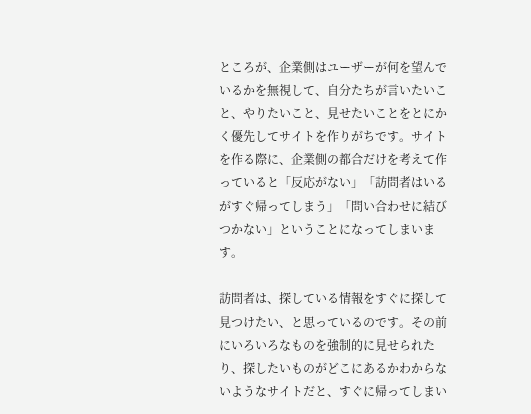ところが、企業側はユーザーが何を望んでいるかを無視して、自分たちが言いたいこと、やりたいこと、見せたいことをとにかく優先してサイトを作りがちです。サイトを作る際に、企業側の都合だけを考えて作っていると「反応がない」「訪問者はいるがすぐ帰ってしまう」「問い合わせに結びつかない」ということになってしまいます。

訪問者は、探している情報をすぐに探して見つけたい、と思っているのです。その前にいろいろなものを強制的に見せられたり、探したいものがどこにあるかわからないようなサイトだと、すぐに帰ってしまい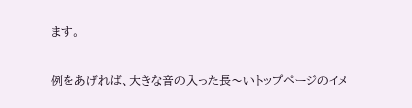ます。

例をあげれば、大きな音の入った長〜いトップページのイメ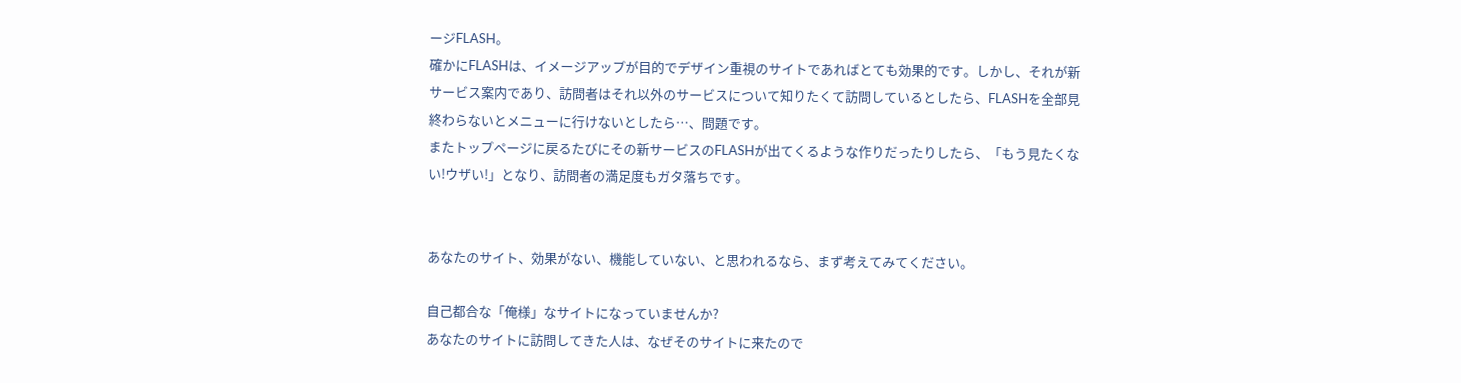ージFLASH。
確かにFLASHは、イメージアップが目的でデザイン重視のサイトであればとても効果的です。しかし、それが新サービス案内であり、訪問者はそれ以外のサービスについて知りたくて訪問しているとしたら、FLASHを全部見終わらないとメニューに行けないとしたら…、問題です。
またトップページに戻るたびにその新サービスのFLASHが出てくるような作りだったりしたら、「もう見たくない!ウザい!」となり、訪問者の満足度もガタ落ちです。


あなたのサイト、効果がない、機能していない、と思われるなら、まず考えてみてください。

自己都合な「俺様」なサイトになっていませんか?
あなたのサイトに訪問してきた人は、なぜそのサイトに来たので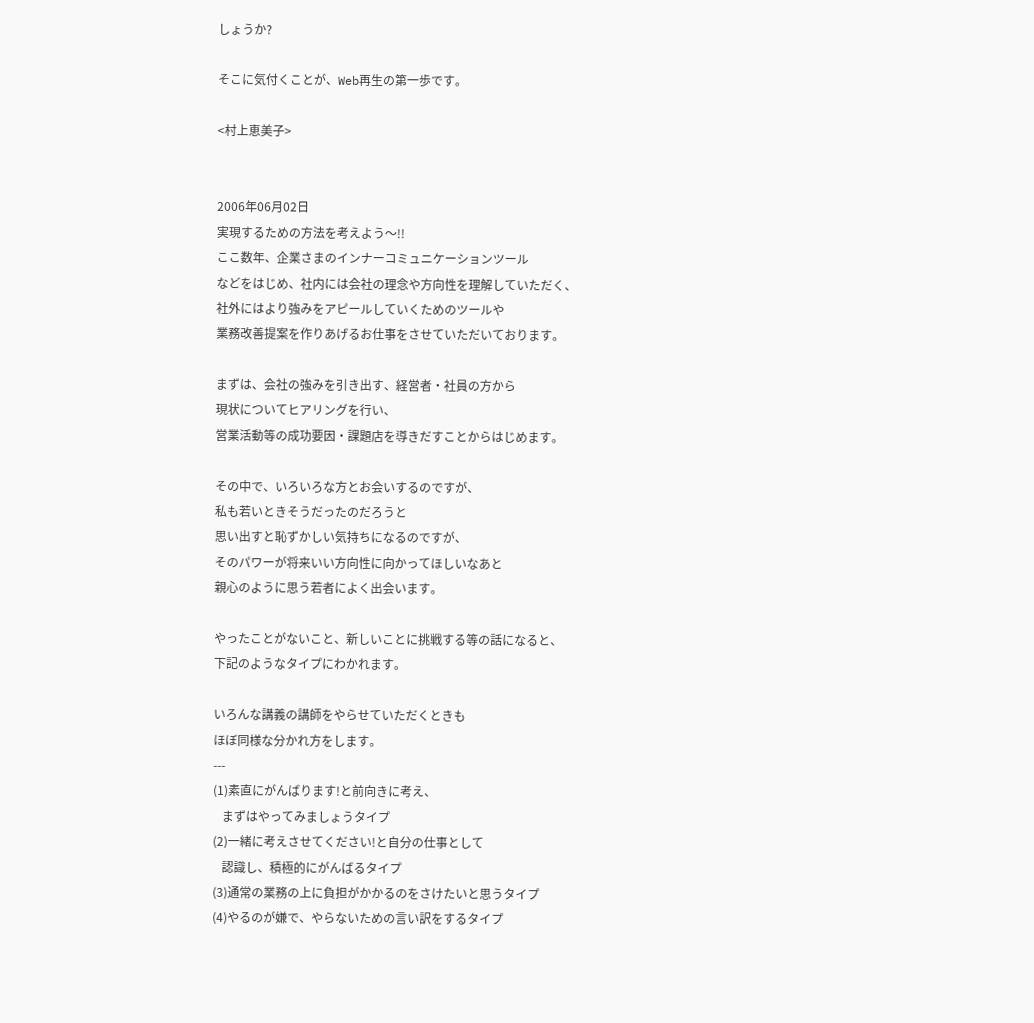しょうか?

そこに気付くことが、Web再生の第一歩です。

<村上恵美子>


2006年06月02日
実現するための方法を考えよう〜!!
ここ数年、企業さまのインナーコミュニケーションツール
などをはじめ、社内には会社の理念や方向性を理解していただく、
社外にはより強みをアピールしていくためのツールや
業務改善提案を作りあげるお仕事をさせていただいております。

まずは、会社の強みを引き出す、経営者・社員の方から
現状についてヒアリングを行い、
営業活動等の成功要因・課題店を導きだすことからはじめます。

その中で、いろいろな方とお会いするのですが、
私も若いときそうだったのだろうと
思い出すと恥ずかしい気持ちになるのですが、
そのパワーが将来いい方向性に向かってほしいなあと
親心のように思う若者によく出会います。

やったことがないこと、新しいことに挑戦する等の話になると、
下記のようなタイプにわかれます。

いろんな講義の講師をやらせていただくときも
ほぼ同様な分かれ方をします。
---
(1)素直にがんばります!と前向きに考え、
   まずはやってみましょうタイプ
(2)一緒に考えさせてください!と自分の仕事として
   認識し、積極的にがんばるタイプ
(3)通常の業務の上に負担がかかるのをさけたいと思うタイプ
(4)やるのが嫌で、やらないための言い訳をするタイプ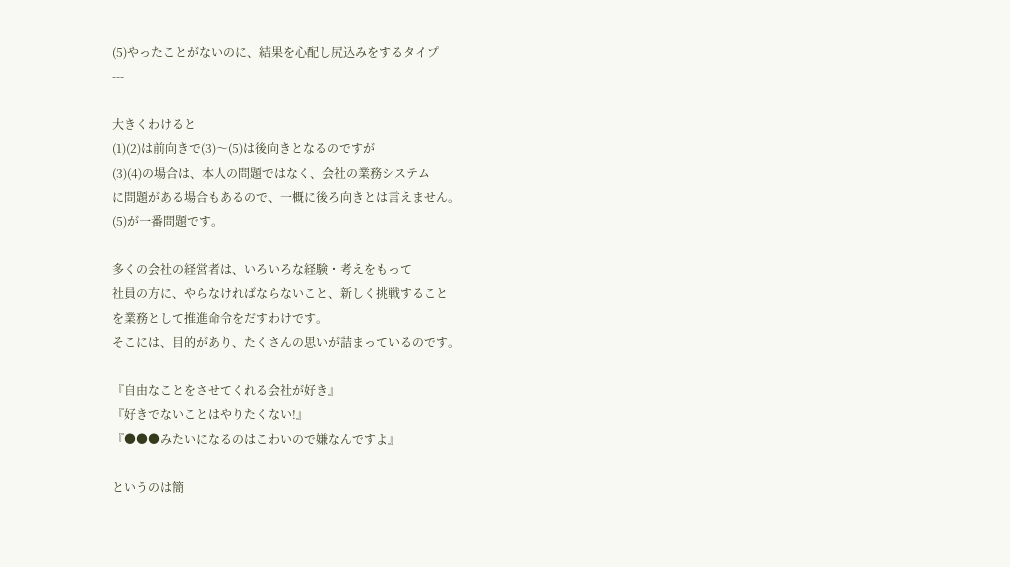(5)やったことがないのに、結果を心配し尻込みをするタイプ
---

大きくわけると
(1)(2)は前向きで(3)〜(5)は後向きとなるのですが
(3)(4)の場合は、本人の問題ではなく、会社の業務システム
に問題がある場合もあるので、一概に後ろ向きとは言えません。
(5)が一番問題です。

多くの会社の経営者は、いろいろな経験・考えをもって
社員の方に、やらなければならないこと、新しく挑戦すること
を業務として推進命令をだすわけです。
そこには、目的があり、たくさんの思いが詰まっているのです。

『自由なことをさせてくれる会社が好き』
『好きでないことはやりたくない!』
『●●●みたいになるのはこわいので嫌なんですよ』

というのは簡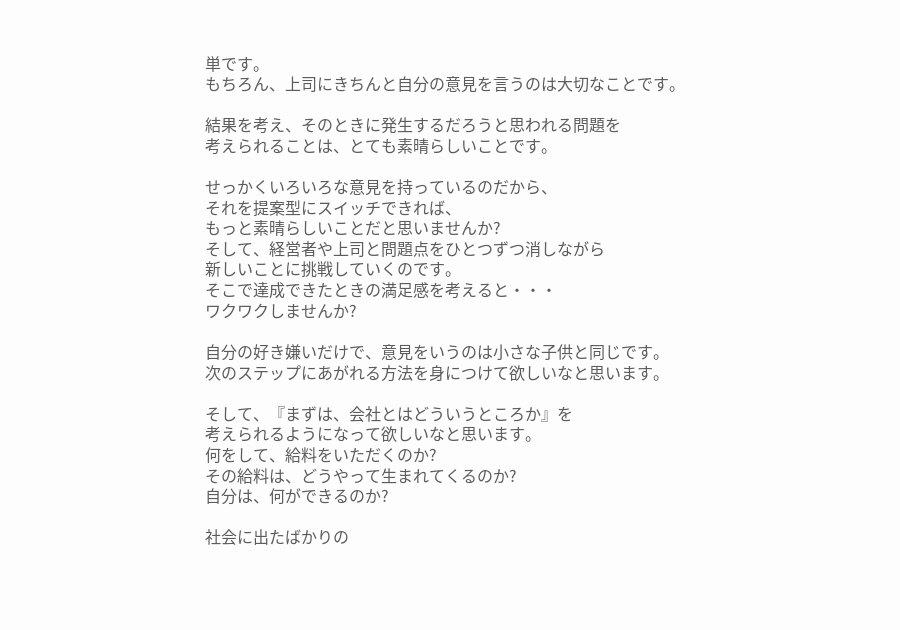単です。
もちろん、上司にきちんと自分の意見を言うのは大切なことです。

結果を考え、そのときに発生するだろうと思われる問題を
考えられることは、とても素晴らしいことです。

せっかくいろいろな意見を持っているのだから、
それを提案型にスイッチできれば、
もっと素晴らしいことだと思いませんか?
そして、経営者や上司と問題点をひとつずつ消しながら
新しいことに挑戦していくのです。
そこで達成できたときの満足感を考えると・・・
ワクワクしませんか?

自分の好き嫌いだけで、意見をいうのは小さな子供と同じです。
次のステップにあがれる方法を身につけて欲しいなと思います。

そして、『まずは、会社とはどういうところか』を
考えられるようになって欲しいなと思います。
何をして、給料をいただくのか?
その給料は、どうやって生まれてくるのか?
自分は、何ができるのか?

社会に出たばかりの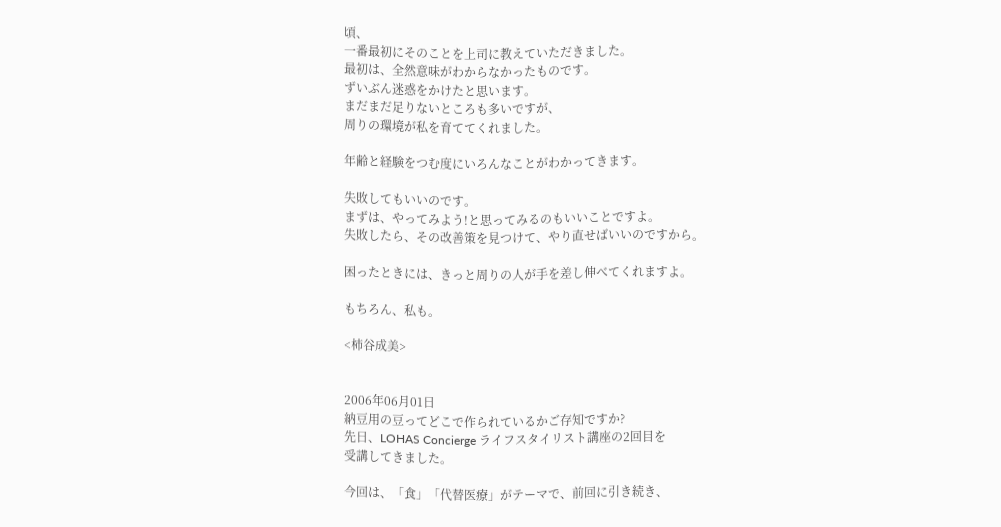頃、
一番最初にそのことを上司に教えていただきました。
最初は、全然意味がわからなかったものです。
ずいぶん迷惑をかけたと思います。
まだまだ足りないところも多いですが、
周りの環境が私を育ててくれました。

年齢と経験をつむ度にいろんなことがわかってきます。

失敗してもいいのです。
まずは、やってみよう!と思ってみるのもいいことですよ。
失敗したら、その改善策を見つけて、やり直せばいいのですから。

困ったときには、きっと周りの人が手を差し伸べてくれますよ。

もちろん、私も。

<柿谷成美>


2006年06月01日
納豆用の豆ってどこで作られているかご存知ですか?
先日、LOHAS Concierge ライフスタイリスト講座の2回目を
受講してきました。

今回は、「食」「代替医療」がテーマで、前回に引き続き、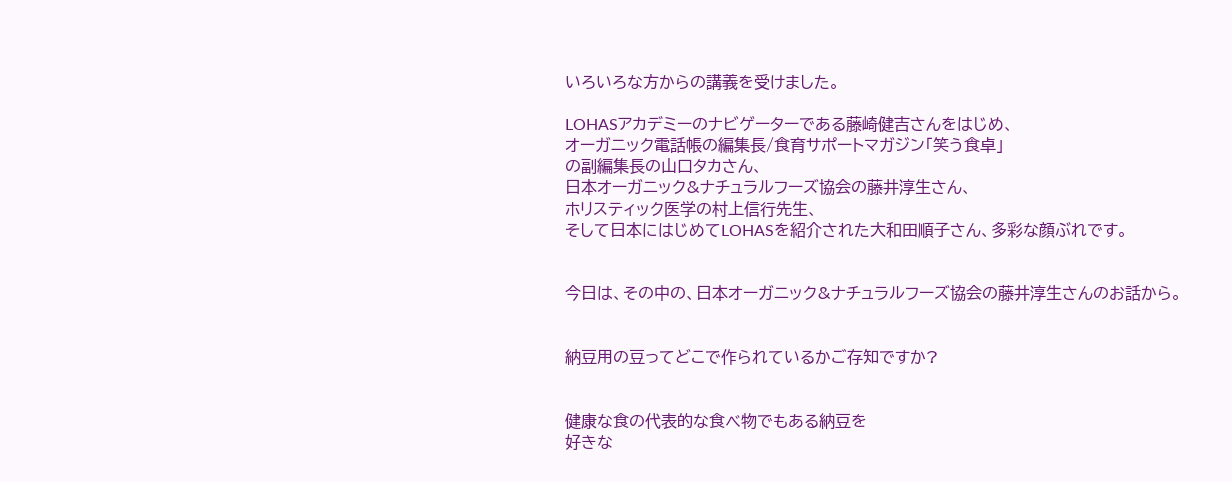いろいろな方からの講義を受けました。

LOHASアカデミーのナビゲーターである藤崎健吉さんをはじめ、
オーガニック電話帳の編集長/食育サポートマガジン「笑う食卓」
の副編集長の山口タカさん、
日本オーガニック&ナチュラルフーズ協会の藤井淳生さん、
ホリスティック医学の村上信行先生、
そして日本にはじめてLOHASを紹介された大和田順子さん、多彩な顔ぶれです。


今日は、その中の、日本オーガニック&ナチュラルフーズ協会の藤井淳生さんのお話から。


納豆用の豆ってどこで作られているかご存知ですか?


健康な食の代表的な食べ物でもある納豆を
好きな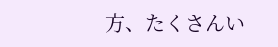方、たくさんい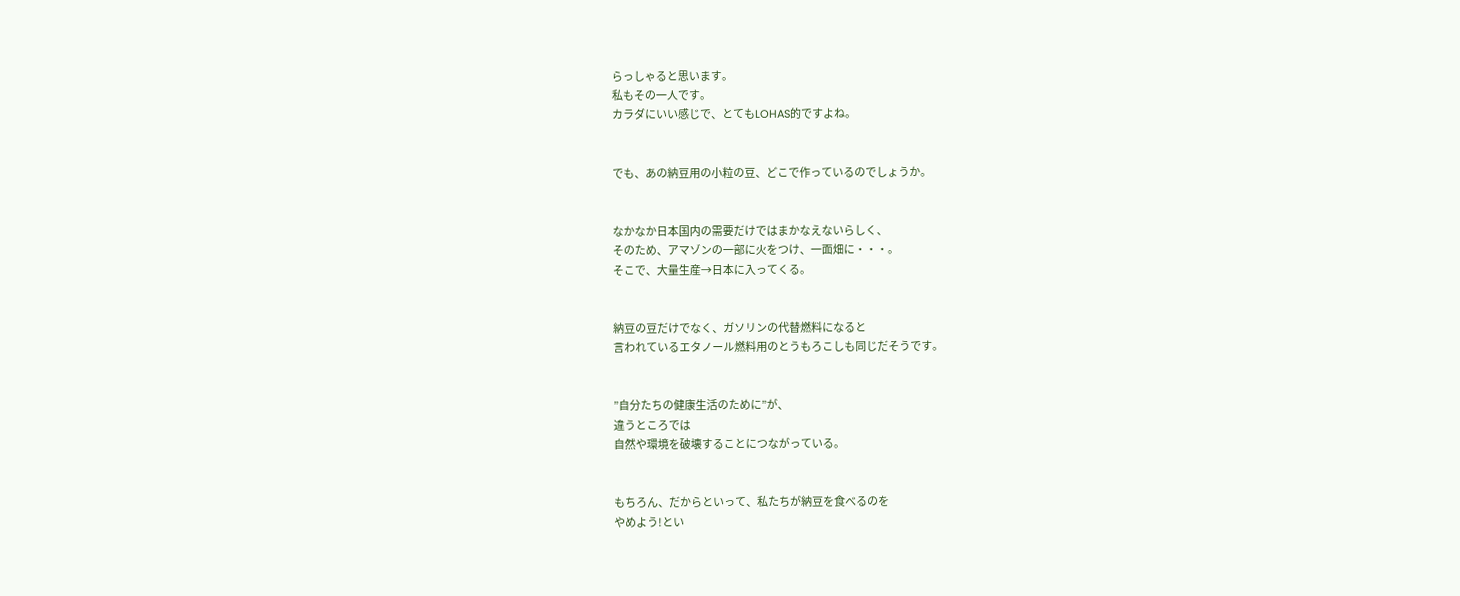らっしゃると思います。
私もその一人です。
カラダにいい感じで、とてもLOHAS的ですよね。


でも、あの納豆用の小粒の豆、どこで作っているのでしょうか。


なかなか日本国内の需要だけではまかなえないらしく、
そのため、アマゾンの一部に火をつけ、一面畑に・・・。
そこで、大量生産→日本に入ってくる。


納豆の豆だけでなく、ガソリンの代替燃料になると
言われているエタノール燃料用のとうもろこしも同じだそうです。


”自分たちの健康生活のために”が、
違うところでは
自然や環境を破壊することにつながっている。


もちろん、だからといって、私たちが納豆を食べるのを
やめよう!とい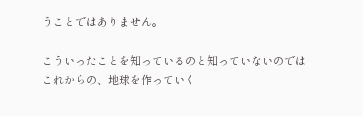うことではありません。

こういったことを知っているのと知っていないのでは
これからの、地球を作っていく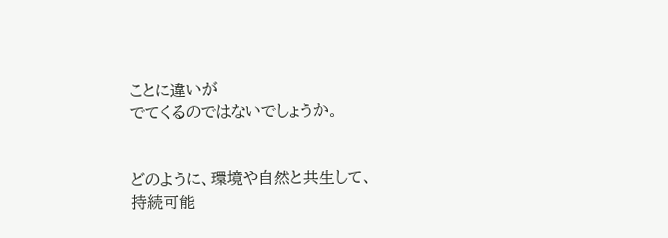ことに違いが
でてくるのではないでしょうか。


どのように、環境や自然と共生して、
持続可能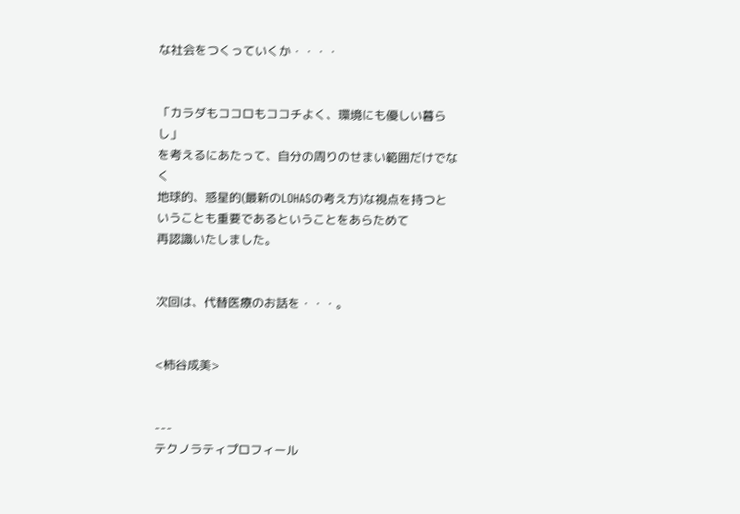な社会をつくっていくか・・・・


「カラダもココロもココチよく、環境にも優しい暮らし」
を考えるにあたって、自分の周りのせまい範囲だけでなく
地球的、惑星的(最新のLOHASの考え方)な視点を持つと
いうことも重要であるということをあらためて
再認識いたしました。


次回は、代替医療のお話を・・・。


<柿谷成美>


---
テクノラティプロフィール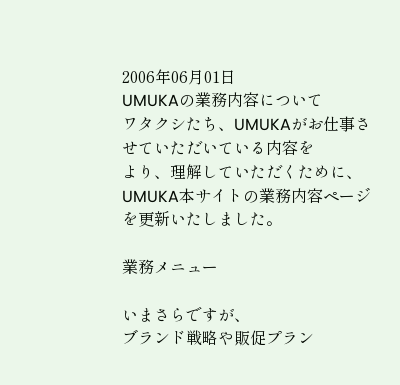2006年06月01日
UMUKAの業務内容について
ワタクシたち、UMUKAがお仕事させていただいている内容を
より、理解していただくために、
UMUKA本サイトの業務内容ページを更新いたしました。

業務メニュー

いまさらですが、
ブランド戦略や販促プラン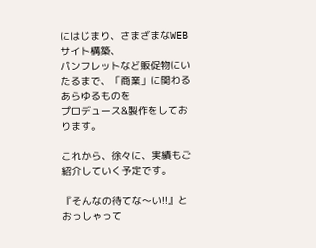にはじまり、さまざまなWEBサイト構築、
パンフレットなど販促物にいたるまで、「商業」に関わるあらゆるものを
プロデュース&製作をしております。

これから、徐々に、実績もご紹介していく予定です。

『そんなの待てな〜い!!』とおっしゃって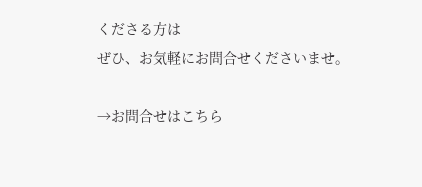くださる方は
ぜひ、お気軽にお問合せくださいませ。

→お問合せはこちら